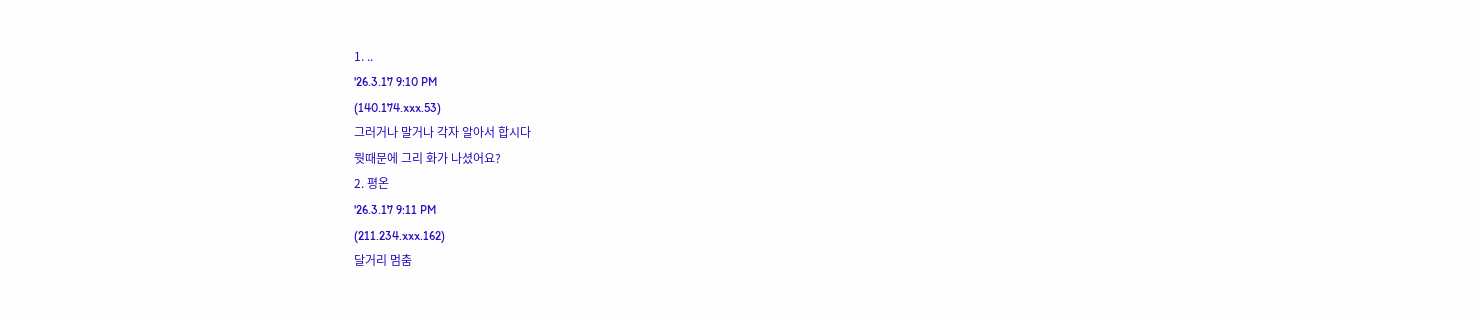1. ..
'26.3.17 9:10 PM
(140.174.xxx.53)
그러거나 말거나 각자 알아서 합시다
뭣때문에 그리 화가 나셨어요?
2. 평온
'26.3.17 9:11 PM
(211.234.xxx.162)
달거리 멈춤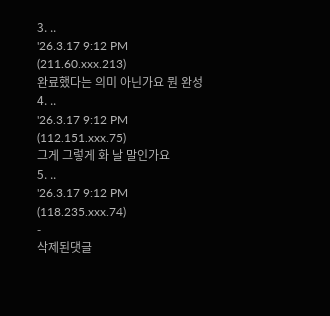3. ..
'26.3.17 9:12 PM
(211.60.xxx.213)
완료했다는 의미 아닌가요 뭔 완성
4. ..
'26.3.17 9:12 PM
(112.151.xxx.75)
그게 그렇게 화 날 말인가요
5. ..
'26.3.17 9:12 PM
(118.235.xxx.74)
-
삭제된댓글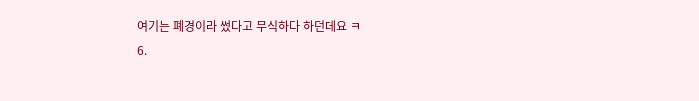여기는 폐경이라 썼다고 무식하다 하던데요 ㅋ
6.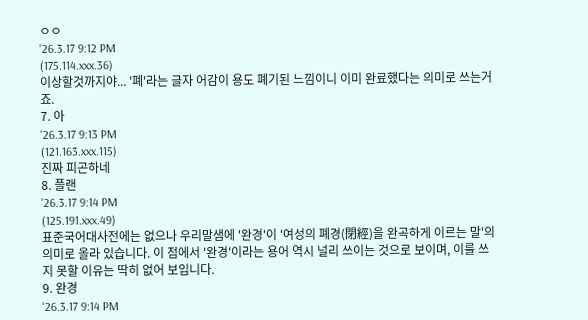ㅇㅇ
'26.3.17 9:12 PM
(175.114.xxx.36)
이상할것까지야... '폐'라는 글자 어감이 용도 폐기된 느낌이니 이미 완료했다는 의미로 쓰는거죠.
7. 아
'26.3.17 9:13 PM
(121.163.xxx.115)
진짜 피곤하네
8. 플랜
'26.3.17 9:14 PM
(125.191.xxx.49)
표준국어대사전에는 없으나 우리말샘에 '완경'이 '여성의 폐경(閉經)을 완곡하게 이르는 말'의 의미로 올라 있습니다. 이 점에서 '완경'이라는 용어 역시 널리 쓰이는 것으로 보이며, 이를 쓰지 못할 이유는 딱히 없어 보입니다.
9. 완경
'26.3.17 9:14 PM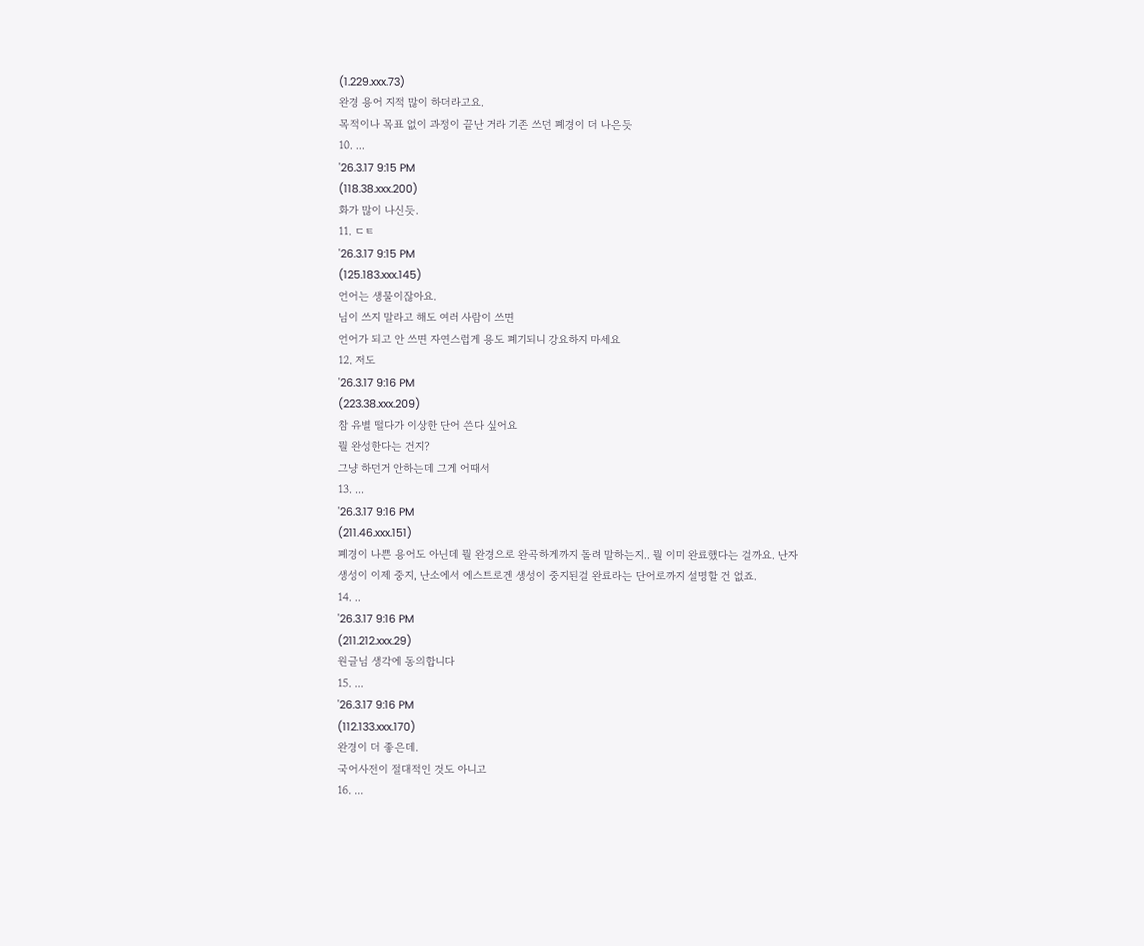(1.229.xxx.73)
완경 용어 지적 많이 하더라고요.
목적이나 목표 없이 과정이 끝난 거라 기존 쓰던 폐경이 더 나은듯
10. ...
'26.3.17 9:15 PM
(118.38.xxx.200)
화가 많이 나신듯.
11. ㄷㅌ
'26.3.17 9:15 PM
(125.183.xxx.145)
언어는 생물이잖아요.
님이 쓰지 말라고 해도 여러 사람이 쓰면
언어가 되고 안 쓰면 자연스럽게 용도 폐기되니 강요하지 마세요
12. 저도
'26.3.17 9:16 PM
(223.38.xxx.209)
참 유별 떨다가 이상한 단어 쓴다 싶어요
뭘 완성한다는 건지?
그냥 하던거 안하는데 그게 어때서
13. ...
'26.3.17 9:16 PM
(211.46.xxx.151)
폐경이 나쁜 용어도 아닌데 뭘 완경으로 완곡하게까지 돌려 말하는지.. 뭘 이미 완료했다는 걸까요. 난자 생성이 이제 중지, 난소에서 에스트로겐 생성이 중지된걸 완료라는 단어로까지 설명할 건 없죠.
14. ..
'26.3.17 9:16 PM
(211.212.xxx.29)
원글님 생각에 동의합니다
15. ...
'26.3.17 9:16 PM
(112.133.xxx.170)
완경이 더 좋은데.
국어사전이 절대적인 것도 아니고
16. ...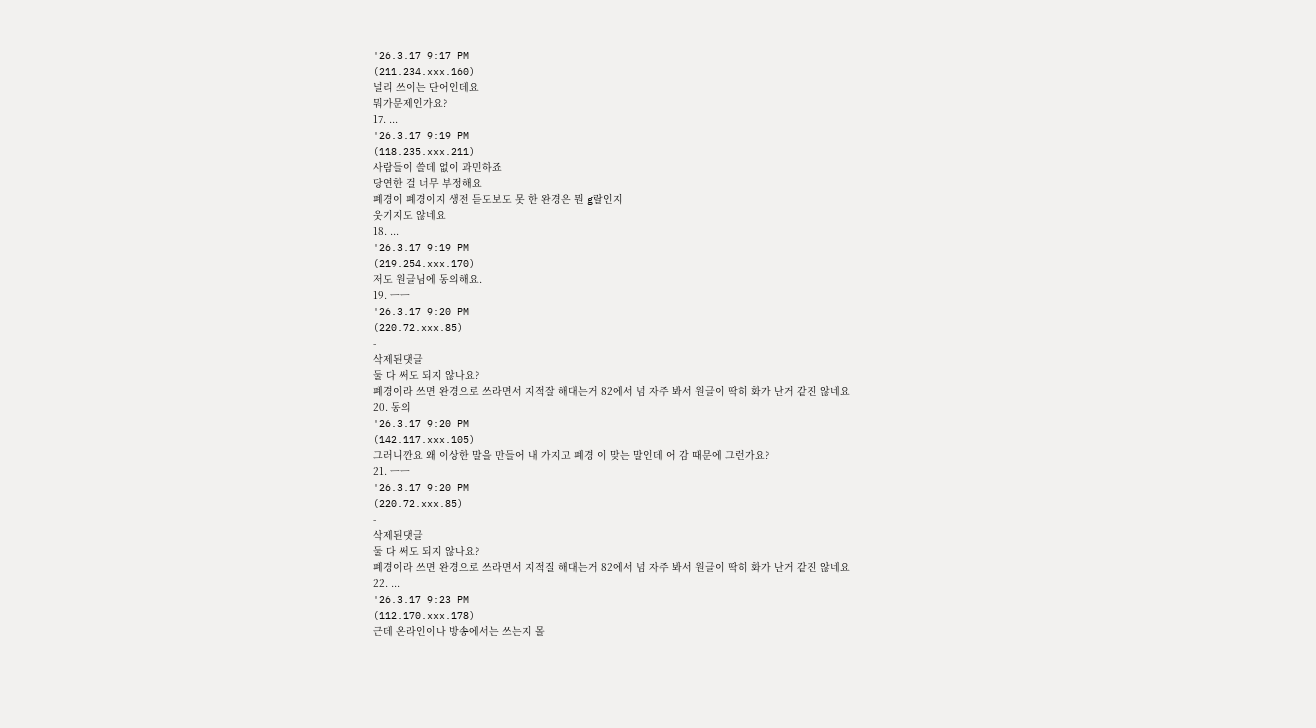'26.3.17 9:17 PM
(211.234.xxx.160)
널리 쓰이는 단어인데요
뭐가문제인가요?
17. ...
'26.3.17 9:19 PM
(118.235.xxx.211)
사람들이 쓸데 없이 과민하죠
당연한 걸 너무 부정해요
폐경이 폐경이지 생전 듣도보도 못 한 완경은 뭔 g랄인지
웃기지도 않네요
18. ...
'26.3.17 9:19 PM
(219.254.xxx.170)
저도 원글님에 동의해요.
19. ㅡㅡ
'26.3.17 9:20 PM
(220.72.xxx.85)
-
삭제된댓글
둘 다 써도 되지 않나요?
폐경이라 쓰면 완경으로 쓰라면서 지적잘 해대는거 82에서 넘 자주 봐서 원글이 딱히 화가 난거 같진 않네요
20. 동의
'26.3.17 9:20 PM
(142.117.xxx.105)
그러니깐요 왜 이상한 말을 만들어 내 가지고 폐경 이 맞는 말인데 어 감 때문에 그런가요?
21. ㅡㅡ
'26.3.17 9:20 PM
(220.72.xxx.85)
-
삭제된댓글
둘 다 써도 되지 않나요?
폐경이라 쓰면 완경으로 쓰라면서 지적질 해대는거 82에서 넘 자주 봐서 원글이 딱히 화가 난거 같진 않네요
22. ...
'26.3.17 9:23 PM
(112.170.xxx.178)
근데 온라인이나 방송에서는 쓰는지 몰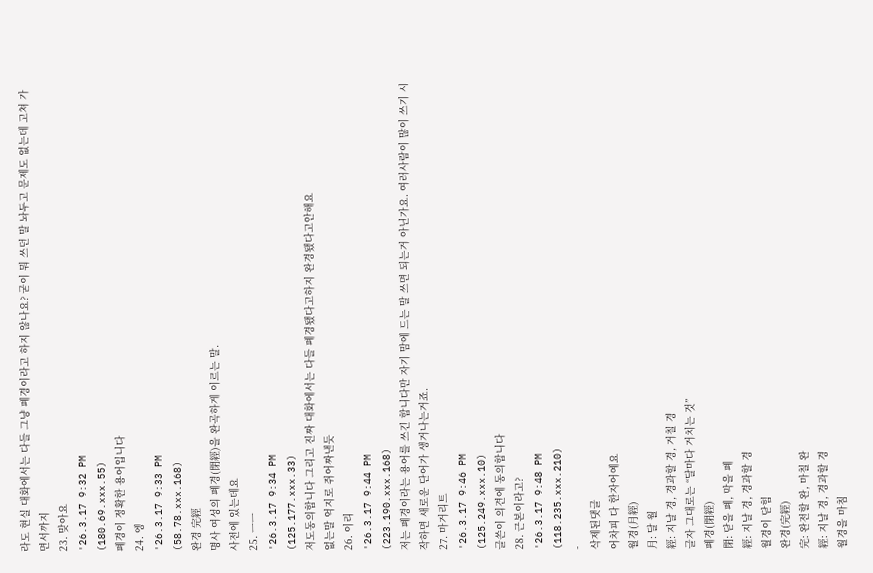라도 현실 대화에서는 다들 그냥 폐경이라고 하지 않나요? 굳이 뭐 쓰던 말 놔두고 문제도 없는데 고쳐 가면서까지
23. 맞아요
'26.3.17 9:32 PM
(180.69.xxx.55)
폐경이 정확한 용어입니다
24. 엥
'26.3.17 9:33 PM
(58.78.xxx.168)
완경 完經
명사 여성의 폐경(閉經)을 완곡하게 이르는 말.
사전에 있는데요
25. ㅡㅡ
'26.3.17 9:34 PM
(125.177.xxx.33)
저도동의합니다 그리고 진짜 대화에서는 다들 폐경됐다고하지 완경됐다고안해요
없는말 억지로 쥐어짜낸듯
26. 이리
'26.3.17 9:44 PM
(223.190.xxx.168)
저는 폐경이라는 용어를 쓰긴 합니다만 자기 맘에 드는 말 쓰면 되는거 아닌가요. 여러사람이 많이 쓰기 시작하면 새로운 단어가 생거나는거죠.
27. 마거리트
'26.3.17 9:46 PM
(125.249.xxx.10)
글쓴이 의견에 동의합니다
28. 근본이라고?
'26.3.17 9:48 PM
(118.235.xxx.210)
-
삭제된댓글
어차피 다 한자어예요
월경(月經)
月: 달 월
經: 지날 경, 경과할 경, 거칠 경
글자 그대로는 “달마다 거치는 것”
폐경(閉經)
閉: 닫을 폐, 막을 폐
經: 지날 경, 경과할 경
월경이 닫힘
완경(完經)
完: 완전할 완, 마칠 완
經: 지날 경, 경과할 경
월경을 마침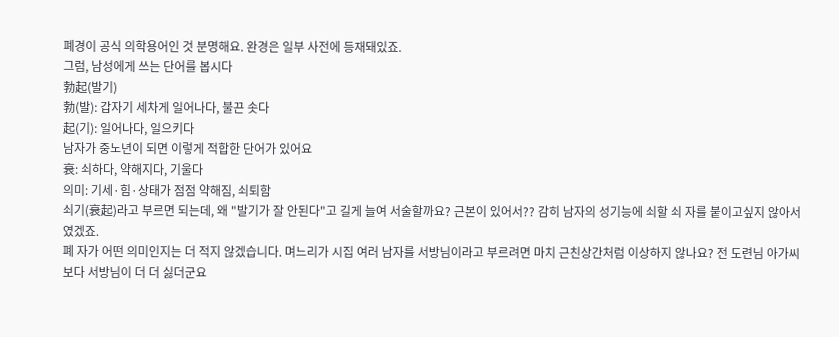폐경이 공식 의학용어인 것 분명해요. 완경은 일부 사전에 등재돼있죠.
그럼, 남성에게 쓰는 단어를 봅시다
勃起(발기)
勃(발): 갑자기 세차게 일어나다, 불끈 솟다
起(기): 일어나다, 일으키다
남자가 중노년이 되면 이렇게 적합한 단어가 있어요
衰: 쇠하다, 약해지다, 기울다
의미: 기세·힘·상태가 점점 약해짐, 쇠퇴함
쇠기(衰起)라고 부르면 되는데, 왜 "발기가 잘 안된다"고 길게 늘여 서술할까요? 근본이 있어서?? 감히 남자의 성기능에 쇠할 쇠 자를 붙이고싶지 않아서였겠죠.
폐 자가 어떤 의미인지는 더 적지 않겠습니다. 며느리가 시집 여러 남자를 서방님이라고 부르려면 마치 근친상간처럼 이상하지 않나요? 전 도련님 아가씨보다 서방님이 더 더 싫더군요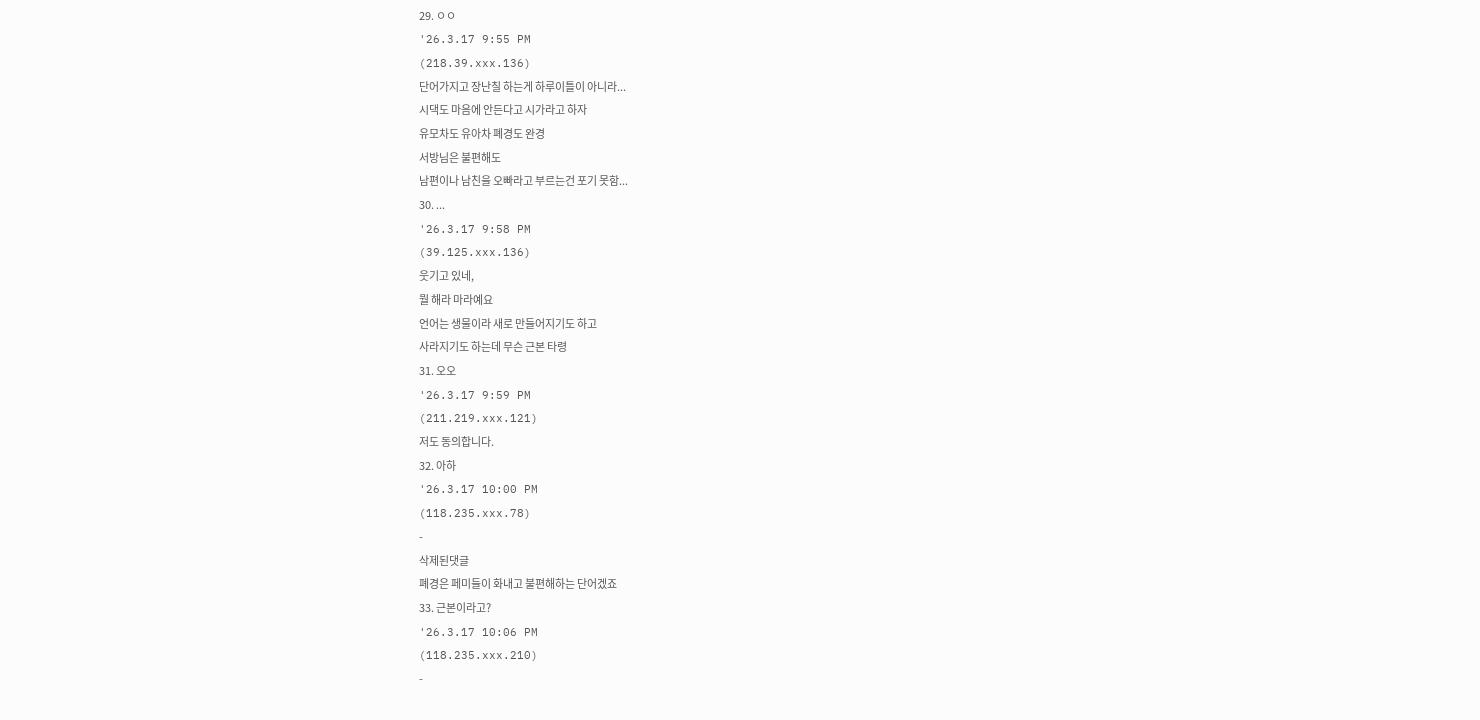29. ㅇㅇ
'26.3.17 9:55 PM
(218.39.xxx.136)
단어가지고 장난칠 하는게 하루이틀이 아니라...
시댁도 마음에 안든다고 시가라고 하자
유모차도 유아차 폐경도 완경
서방님은 불편해도
남편이나 남친을 오빠라고 부르는건 포기 못함...
30. ...
'26.3.17 9:58 PM
(39.125.xxx.136)
웃기고 있네,
뭘 해라 마라예요
언어는 생물이라 새로 만들어지기도 하고
사라지기도 하는데 무슨 근본 타령
31. 오오
'26.3.17 9:59 PM
(211.219.xxx.121)
저도 동의합니다.
32. 아하
'26.3.17 10:00 PM
(118.235.xxx.78)
-
삭제된댓글
폐경은 페미들이 화내고 불편해하는 단어겠죠
33. 근본이라고?
'26.3.17 10:06 PM
(118.235.xxx.210)
-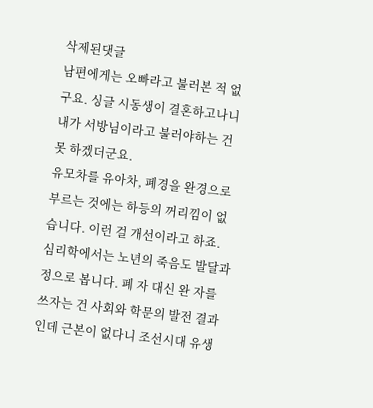삭제된댓글
남편에게는 오빠라고 불러본 적 없구요. 싱글 시동생이 결혼하고나니 내가 서방님이라고 불러야하는 건 못 하겠더군요.
유모차를 유아차, 폐경을 완경으로 부르는 것에는 하등의 꺼리낌이 없습니다. 이런 걸 개선이라고 하죠. 심리학에서는 노년의 죽음도 발달과정으로 봅니다. 폐 자 대신 완 자를 쓰자는 건 사회와 학문의 발전 결과인데 근본이 없다니 조선시대 유생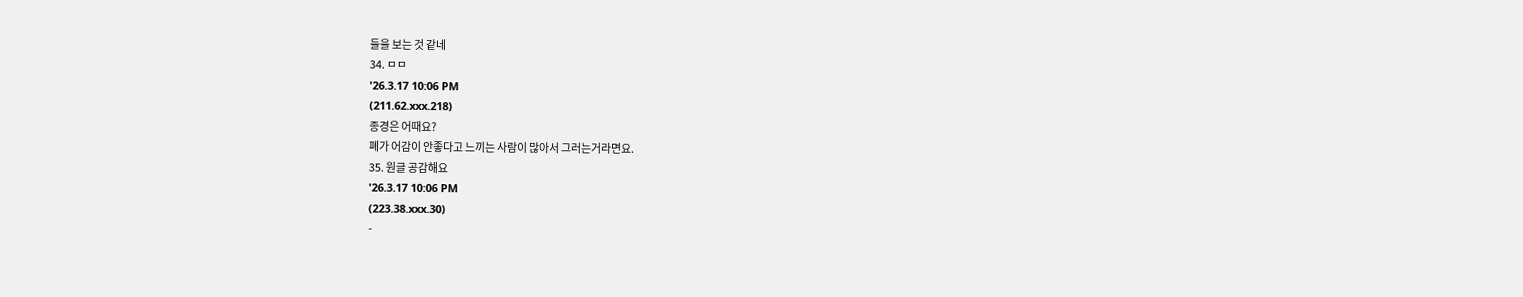들을 보는 것 같네
34. ㅁㅁ
'26.3.17 10:06 PM
(211.62.xxx.218)
종경은 어때요?
폐가 어감이 안좋다고 느끼는 사람이 많아서 그러는거라면요.
35. 원글 공감해요
'26.3.17 10:06 PM
(223.38.xxx.30)
-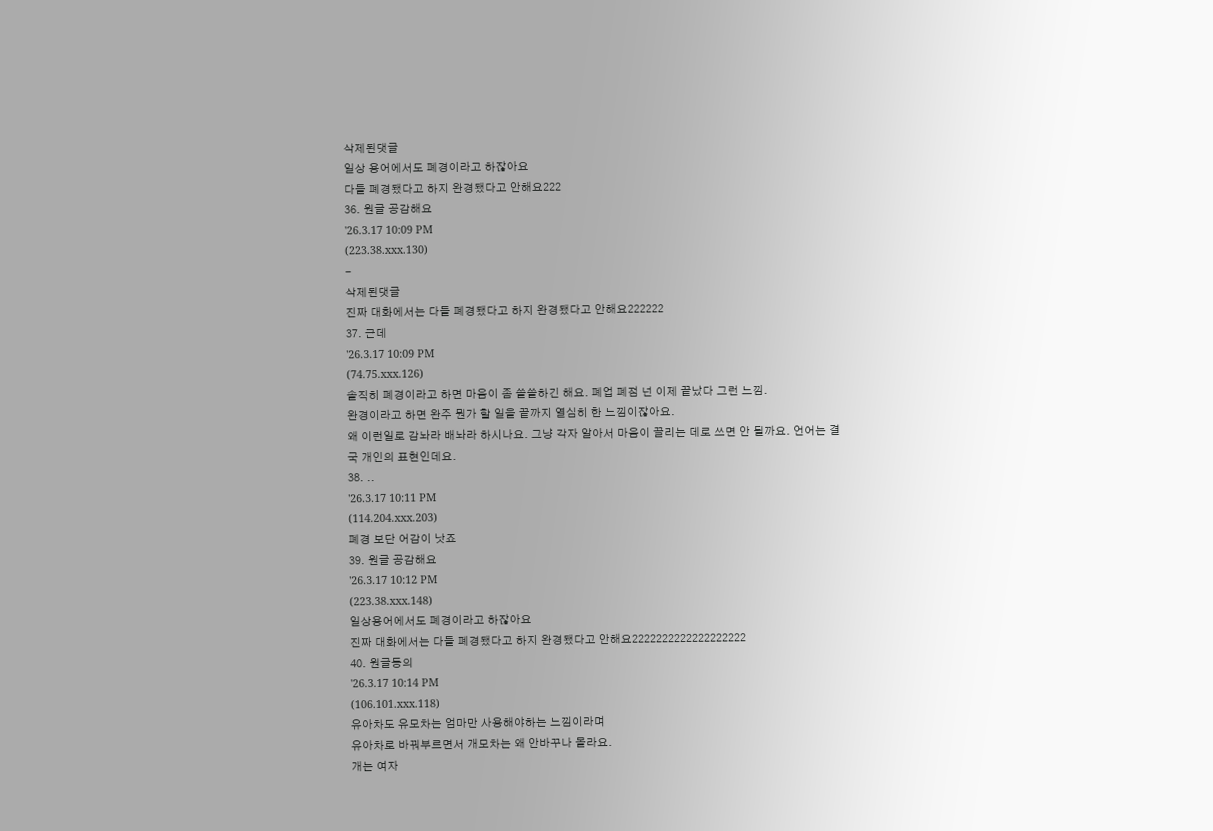삭제된댓글
일상 용어에서도 폐경이라고 하잖아요
다들 폐경됐다고 하지 완경됐다고 안해요222
36. 원글 공감해요
'26.3.17 10:09 PM
(223.38.xxx.130)
-
삭제된댓글
진짜 대화에서는 다들 폐경됐다고 하지 완경됐다고 안해요222222
37. 근데
'26.3.17 10:09 PM
(74.75.xxx.126)
솔직히 폐경이라고 하면 마음이 좀 쓸쓸하긴 해요. 폐업 폐점 넌 이제 끝났다 그런 느낌.
완경이라고 하면 완주 뭔가 할 일을 끝까지 열심히 한 느낌이잖아요.
왜 이런일로 감놔라 배놔라 하시나요. 그냥 각자 알아서 마음이 끌리는 데로 쓰면 안 될까요. 언어는 결국 개인의 표현인데요.
38. ..
'26.3.17 10:11 PM
(114.204.xxx.203)
폐경 보단 어감이 낫죠
39. 원글 공감해요
'26.3.17 10:12 PM
(223.38.xxx.148)
일상용어에서도 폐경이라고 하잖아요
진짜 대화에서는 다들 폐경됐다고 하지 완경됐다고 안해요2222222222222222222
40. 원글동의
'26.3.17 10:14 PM
(106.101.xxx.118)
유아차도 유모차는 엄마만 사용해야하는 느낌이라며
유아차로 바꿔부르면서 개모차는 왜 안바꾸나 몰라요.
개는 여자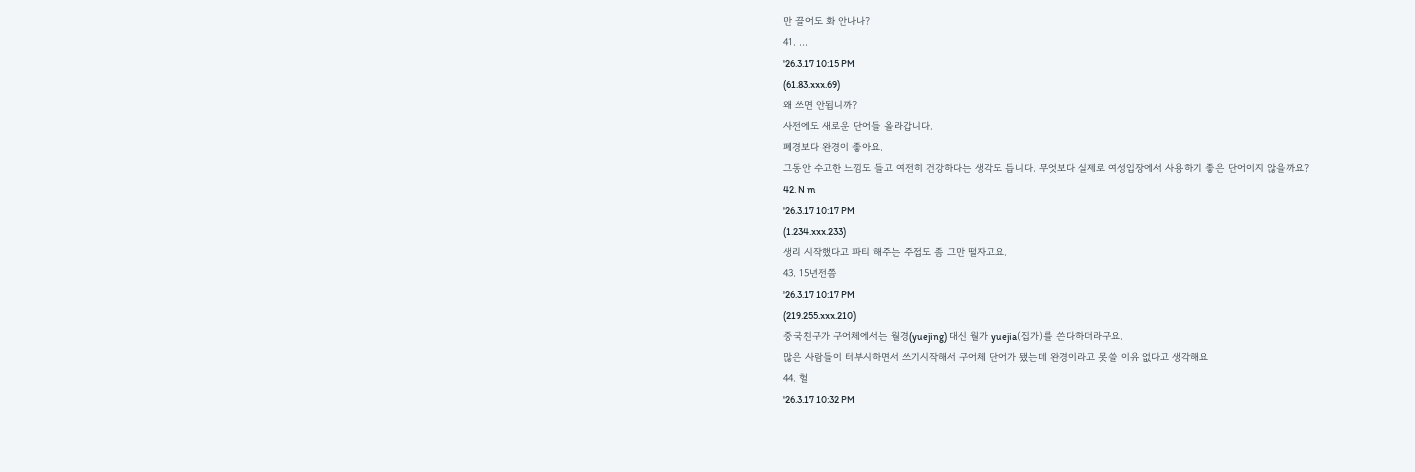만 끌어도 화 안나나?
41. ...
'26.3.17 10:15 PM
(61.83.xxx.69)
왜 쓰면 안됩니까?
사전에도 새로운 단어들 올라갑니다.
폐경보다 완경이 좋아요.
그동안 수고한 느낌도 들고 여전히 건강하다는 생각도 듭니다. 무엇보다 실제로 여성입장에서 사용하기 좋은 단어이지 않을까요?
42. N m
'26.3.17 10:17 PM
(1.234.xxx.233)
생리 시작했다고 파티 해주는 주접도 좀 그만 떨자고요.
43. 15년전쯤
'26.3.17 10:17 PM
(219.255.xxx.210)
중국친구가 구어체에서는 월경(yuejing) 대신 월가 yuejia(집가)를 쓴다하더라구요.
많은 사람들이 터부시하면서 쓰기시작해서 구어체 단어가 됐는데 완경이라고 못쓸 이유 없다고 생각해요
44. 헐
'26.3.17 10:32 PM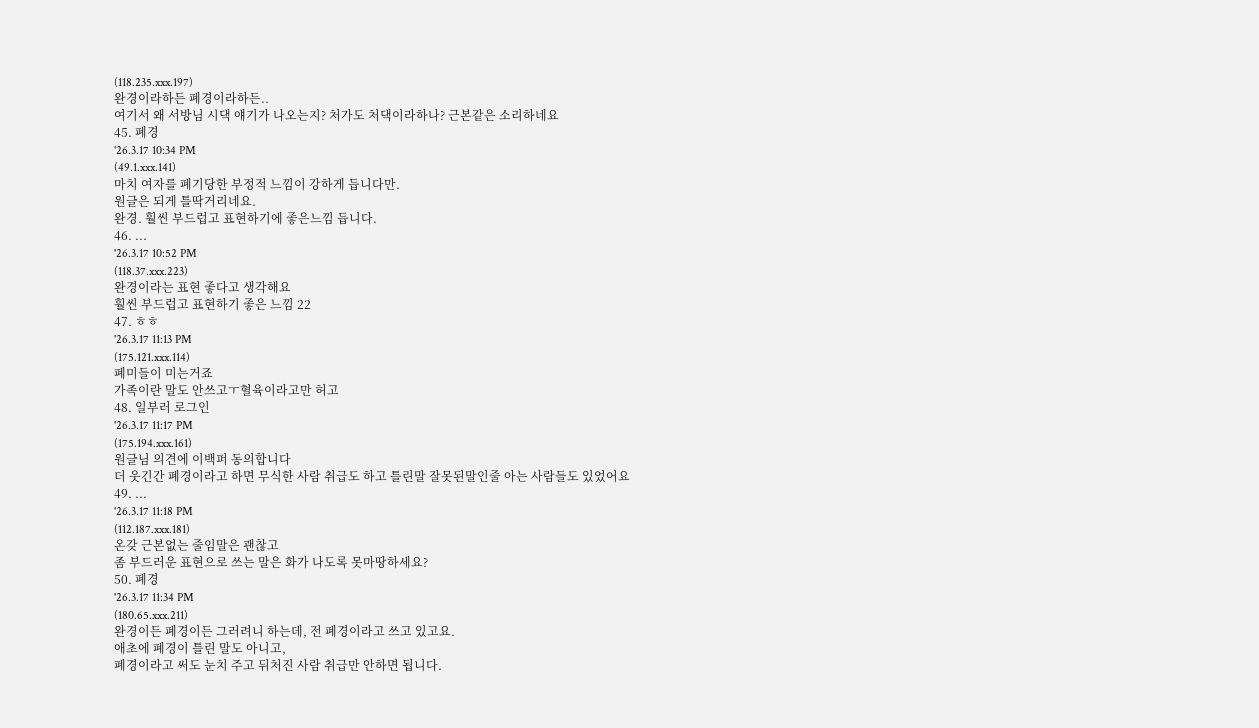(118.235.xxx.197)
완경이라하든 폐경이라하든..
여기서 왜 서방님 시댁 얘기가 나오는지? 처가도 처댁이라하나? 근본같은 소리하네요
45. 폐경
'26.3.17 10:34 PM
(49.1.xxx.141)
마치 여자를 폐기당한 부정적 느낌이 강하게 듭니다만.
원글은 되게 틀딱거리네요.
완경. 훨씬 부드럽고 표현하기에 좋은느낌 듭니다.
46. ...
'26.3.17 10:52 PM
(118.37.xxx.223)
완경이라는 표현 좋다고 생각해요
훨씬 부드럽고 표현하기 좋은 느낌 22
47. ㅎㅎ
'26.3.17 11:13 PM
(175.121.xxx.114)
폐미들이 미는거죠
가족이란 말도 안쓰고ㅜ혈육이라고만 허고
48. 일부러 로그인
'26.3.17 11:17 PM
(175.194.xxx.161)
원글님 의견에 이백퍼 동의합니다
더 웃긴간 폐경이라고 하면 무식한 사람 취급도 하고 틀린말 잘못된말인줄 아는 사람들도 있었어요
49. ...
'26.3.17 11:18 PM
(112.187.xxx.181)
온갖 근본없는 줄임말은 괜찮고
좀 부드러운 표현으로 쓰는 말은 화가 나도록 못마땅하세요?
50. 폐경
'26.3.17 11:34 PM
(180.65.xxx.211)
완경이든 폐경이든 그러려니 하는데, 전 폐경이라고 쓰고 있고요.
애초에 폐경이 틀린 말도 아니고,
폐경이라고 써도 눈치 주고 뒤처진 사람 취급만 안하면 됩니다.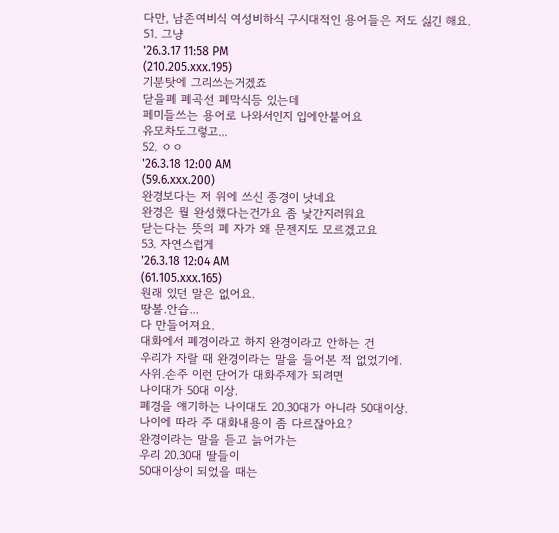다만, 남존여비식 여성비하식 구시대적인 용어들은 저도 싫긴 해요.
51. 그냥
'26.3.17 11:58 PM
(210.205.xxx.195)
기분탓에 그리쓰는거겠죠
닫을폐 폐곡선 폐막식등 있는데
페미들쓰는 용어로 나와서인지 입에안붙어요
유모차도그렇고...
52. ㅇㅇ
'26.3.18 12:00 AM
(59.6.xxx.200)
완경보다는 저 위에 쓰신 종경이 낫네요
완경은 뭘 완성했다는건가요 좀 낯간지러워요
닫는다는 뜻의 폐 자가 왜 문젠지도 모르겠고요
53. 자연스럽게
'26.3.18 12:04 AM
(61.105.xxx.165)
원래 있던 말은 없어요.
땅볼.안습...
다 만들어져요.
대화에서 폐경이라고 하지 완경이라고 안하는 건
우리가 자랄 때 완경이라는 말을 들어본 적 없었기에.
사위.손주 이런 단어가 대화주제가 되려면
나이대가 50대 이상.
폐경을 얘기하는 나이대도 20.30대가 아니라 50대이상.
나이에 따라 주 대화내용이 좀 다르잖아요?
완경이라는 말을 듣고 늙어가는
우리 20.30대 딸들이
50대이상이 되었을 때는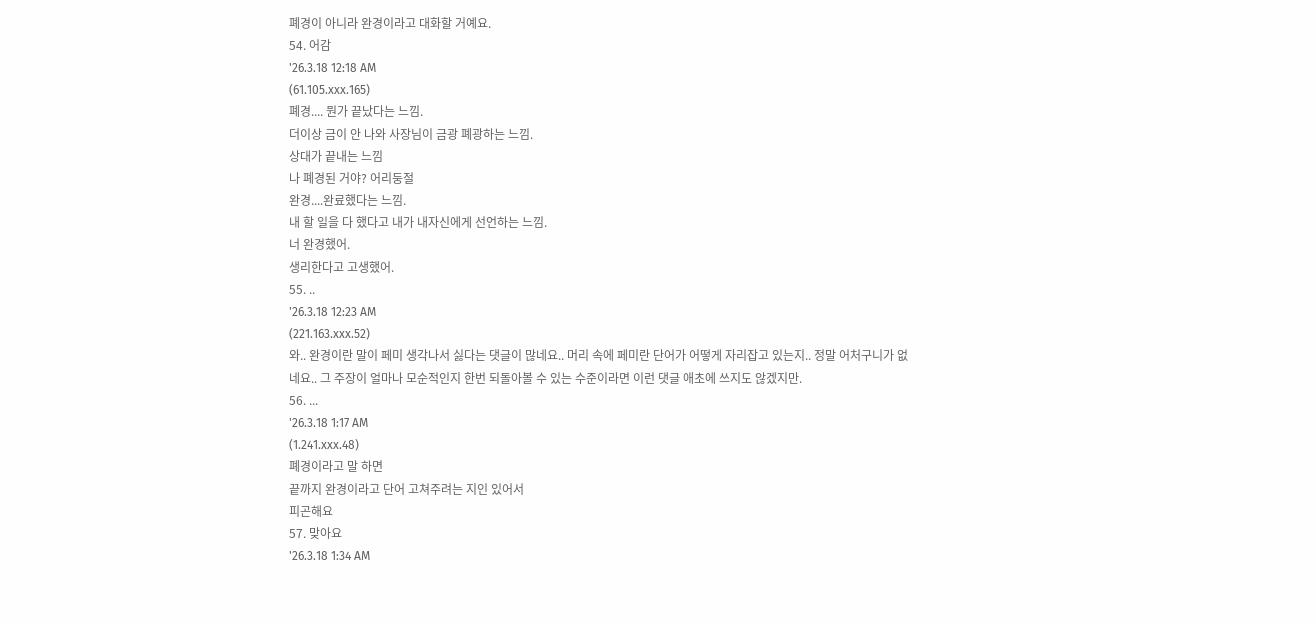폐경이 아니라 완경이라고 대화할 거예요.
54. 어감
'26.3.18 12:18 AM
(61.105.xxx.165)
폐경.... 뭔가 끝났다는 느낌.
더이상 금이 안 나와 사장님이 금광 폐광하는 느낌.
상대가 끝내는 느낌
나 폐경된 거야? 어리둥절
완경....완료했다는 느낌.
내 할 일을 다 했다고 내가 내자신에게 선언하는 느낌.
너 완경했어.
생리한다고 고생했어.
55. ..
'26.3.18 12:23 AM
(221.163.xxx.52)
와.. 완경이란 말이 페미 생각나서 싫다는 댓글이 많네요.. 머리 속에 페미란 단어가 어떻게 자리잡고 있는지.. 정말 어처구니가 없네요.. 그 주장이 얼마나 모순적인지 한번 되돌아볼 수 있는 수준이라면 이런 댓글 애초에 쓰지도 않겠지만.
56. ...
'26.3.18 1:17 AM
(1.241.xxx.48)
폐경이라고 말 하면
끝까지 완경이라고 단어 고쳐주려는 지인 있어서
피곤해요
57. 맞아요
'26.3.18 1:34 AM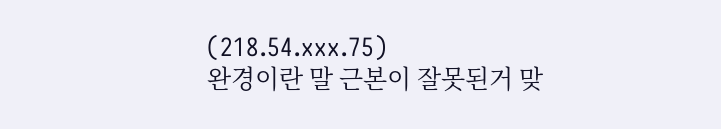(218.54.xxx.75)
완경이란 말 근본이 잘못된거 맞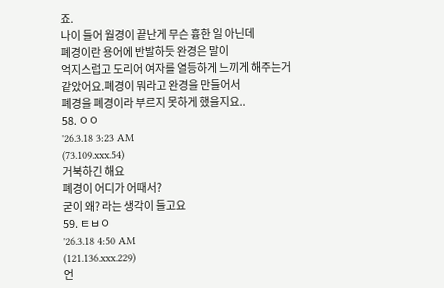죠.
나이 들어 월경이 끝난게 무슨 흉한 일 아닌데
폐경이란 용어에 반발하듯 완경은 말이
억지스럽고 도리어 여자를 열등하게 느끼게 해주는거
같았어요.폐경이 뭐라고 완경을 만들어서
폐경을 폐경이라 부르지 못하게 했을지요..
58. ㅇㅇ
'26.3.18 3:23 AM
(73.109.xxx.54)
거북하긴 해요
폐경이 어디가 어때서?
굳이 왜? 라는 생각이 들고요
59. ㅌㅂㅇ
'26.3.18 4:50 AM
(121.136.xxx.229)
언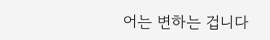어는 변하는 겁니다